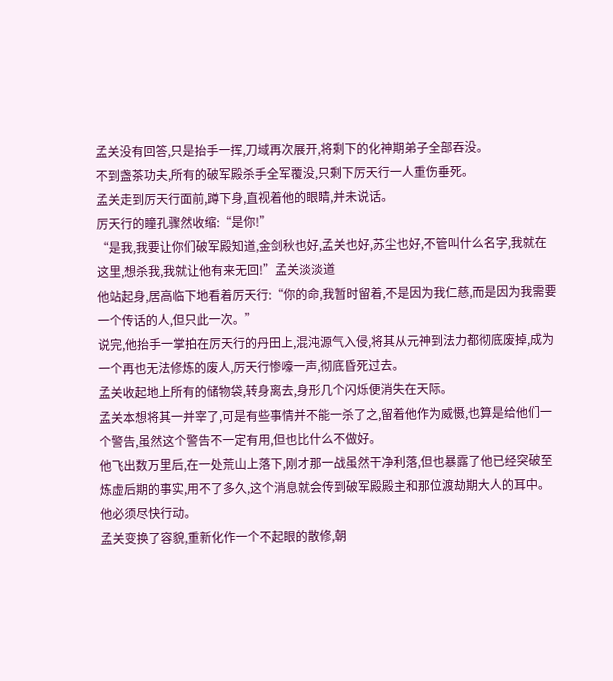孟关没有回答,只是抬手一挥,刀域再次展开,将剩下的化神期弟子全部吞没。
不到盏茶功夫,所有的破军殿杀手全军覆没,只剩下厉天行一人重伤垂死。
孟关走到厉天行面前,蹲下身,直视着他的眼睛,并未说话。
厉天行的瞳孔骤然收缩:“是你!”
“是我,我要让你们破军殿知道,金剑秋也好,孟关也好,苏尘也好,不管叫什么名字,我就在这里,想杀我,我就让他有来无回!”孟关淡淡道
他站起身,居高临下地看着厉天行:“你的命,我暂时留着,不是因为我仁慈,而是因为我需要一个传话的人,但只此一次。”
说完,他抬手一掌拍在厉天行的丹田上,混沌源气入侵,将其从元神到法力都彻底废掉,成为一个再也无法修炼的废人,厉天行惨嚎一声,彻底昏死过去。
孟关收起地上所有的储物袋,转身离去,身形几个闪烁便消失在天际。
孟关本想将其一并宰了,可是有些事情并不能一杀了之,留着他作为威慑,也算是给他们一个警告,虽然这个警告不一定有用,但也比什么不做好。
他飞出数万里后,在一处荒山上落下,刚才那一战虽然干净利落,但也暴露了他已经突破至炼虚后期的事实,用不了多久,这个消息就会传到破军殿殿主和那位渡劫期大人的耳中。
他必须尽快行动。
孟关变换了容貌,重新化作一个不起眼的散修,朝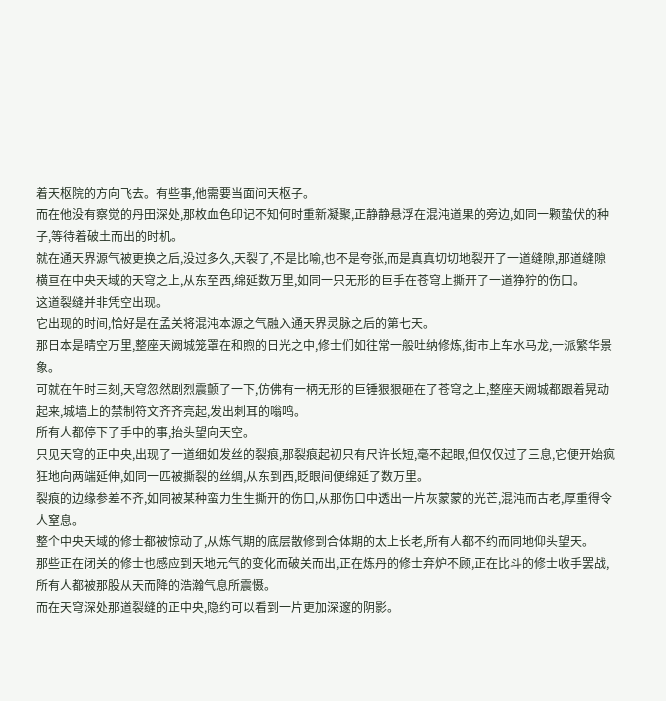着天枢院的方向飞去。有些事,他需要当面问天枢子。
而在他没有察觉的丹田深处,那枚血色印记不知何时重新凝聚,正静静悬浮在混沌道果的旁边,如同一颗蛰伏的种子,等待着破土而出的时机。
就在通天界源气被更换之后,没过多久,天裂了,不是比喻,也不是夸张,而是真真切切地裂开了一道缝隙,那道缝隙横亘在中央天域的天穹之上,从东至西,绵延数万里,如同一只无形的巨手在苍穹上撕开了一道狰狞的伤口。
这道裂缝并非凭空出现。
它出现的时间,恰好是在孟关将混沌本源之气融入通天界灵脉之后的第七天。
那日本是晴空万里,整座天阙城笼罩在和煦的日光之中,修士们如往常一般吐纳修炼,街市上车水马龙,一派繁华景象。
可就在午时三刻,天穹忽然剧烈震颤了一下,仿佛有一柄无形的巨锤狠狠砸在了苍穹之上,整座天阙城都跟着晃动起来,城墙上的禁制符文齐齐亮起,发出刺耳的嗡鸣。
所有人都停下了手中的事,抬头望向天空。
只见天穹的正中央,出现了一道细如发丝的裂痕,那裂痕起初只有尺许长短,毫不起眼,但仅仅过了三息,它便开始疯狂地向两端延伸,如同一匹被撕裂的丝绸,从东到西,眨眼间便绵延了数万里。
裂痕的边缘参差不齐,如同被某种蛮力生生撕开的伤口,从那伤口中透出一片灰蒙蒙的光芒,混沌而古老,厚重得令人窒息。
整个中央天域的修士都被惊动了,从炼气期的底层散修到合体期的太上长老,所有人都不约而同地仰头望天。
那些正在闭关的修士也感应到天地元气的变化而破关而出,正在炼丹的修士弃炉不顾,正在比斗的修士收手罢战,所有人都被那股从天而降的浩瀚气息所震慑。
而在天穹深处那道裂缝的正中央,隐约可以看到一片更加深邃的阴影。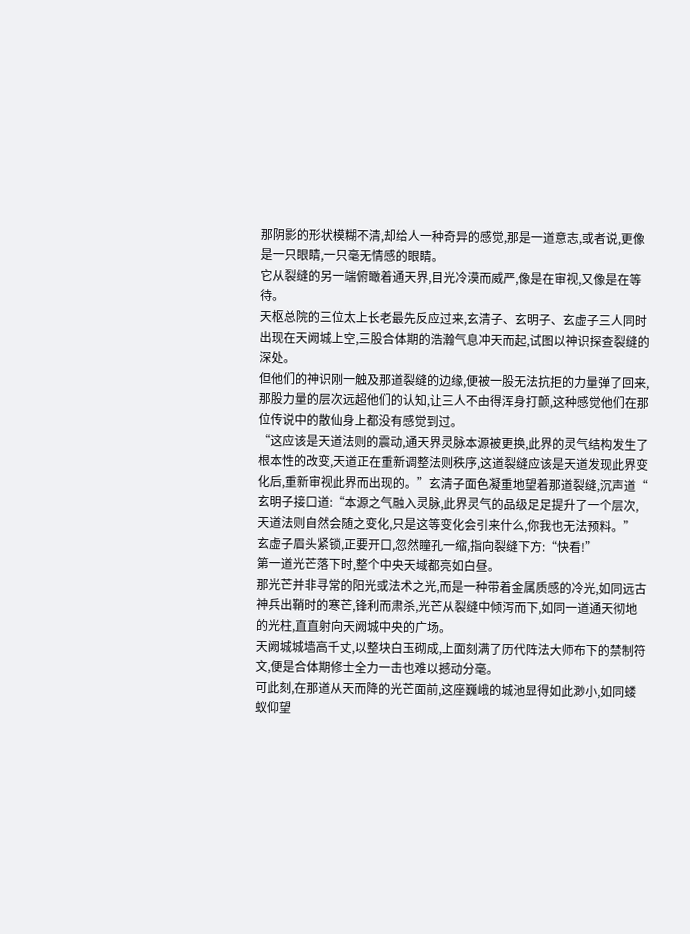那阴影的形状模糊不清,却给人一种奇异的感觉,那是一道意志,或者说,更像是一只眼睛,一只毫无情感的眼睛。
它从裂缝的另一端俯瞰着通天界,目光冷漠而威严,像是在审视,又像是在等待。
天枢总院的三位太上长老最先反应过来,玄清子、玄明子、玄虚子三人同时出现在天阙城上空,三股合体期的浩瀚气息冲天而起,试图以神识探查裂缝的深处。
但他们的神识刚一触及那道裂缝的边缘,便被一股无法抗拒的力量弹了回来,那股力量的层次远超他们的认知,让三人不由得浑身打颤,这种感觉他们在那位传说中的散仙身上都没有感觉到过。
“这应该是天道法则的震动,通天界灵脉本源被更换,此界的灵气结构发生了根本性的改变,天道正在重新调整法则秩序,这道裂缝应该是天道发现此界变化后,重新审视此界而出现的。”玄清子面色凝重地望着那道裂缝,沉声道“
玄明子接口道:“本源之气融入灵脉,此界灵气的品级足足提升了一个层次,天道法则自然会随之变化,只是这等变化会引来什么,你我也无法预料。”
玄虚子眉头紧锁,正要开口,忽然瞳孔一缩,指向裂缝下方:“快看!”
第一道光芒落下时,整个中央天域都亮如白昼。
那光芒并非寻常的阳光或法术之光,而是一种带着金属质感的冷光,如同远古神兵出鞘时的寒芒,锋利而肃杀,光芒从裂缝中倾泻而下,如同一道通天彻地的光柱,直直射向天阙城中央的广场。
天阙城城墙高千丈,以整块白玉砌成,上面刻满了历代阵法大师布下的禁制符文,便是合体期修士全力一击也难以撼动分毫。
可此刻,在那道从天而降的光芒面前,这座巍峨的城池显得如此渺小,如同蝼蚁仰望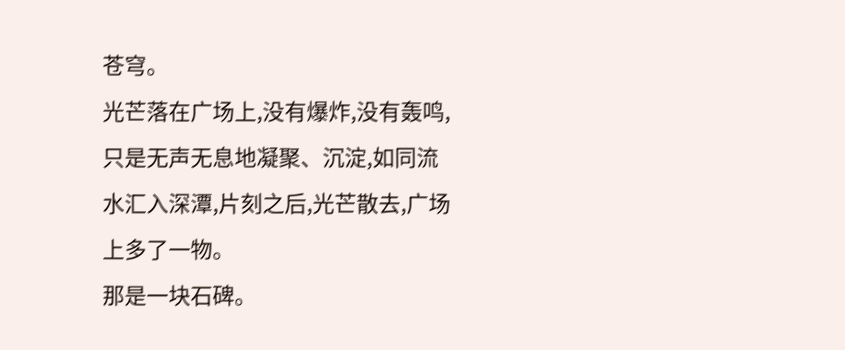苍穹。
光芒落在广场上,没有爆炸,没有轰鸣,只是无声无息地凝聚、沉淀,如同流水汇入深潭,片刻之后,光芒散去,广场上多了一物。
那是一块石碑。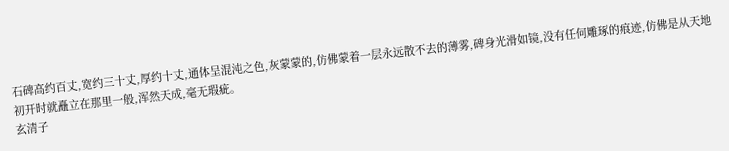石碑高约百丈,宽约三十丈,厚约十丈,通体呈混沌之色,灰蒙蒙的,仿佛蒙着一层永远散不去的薄雾,碑身光滑如镜,没有任何雕琢的痕迹,仿佛是从天地初开时就矗立在那里一般,浑然天成,毫无瑕疵。
玄清子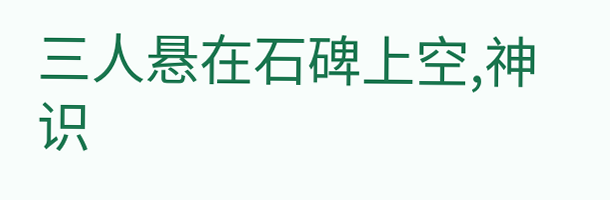三人悬在石碑上空,神识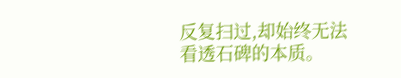反复扫过,却始终无法看透石碑的本质。